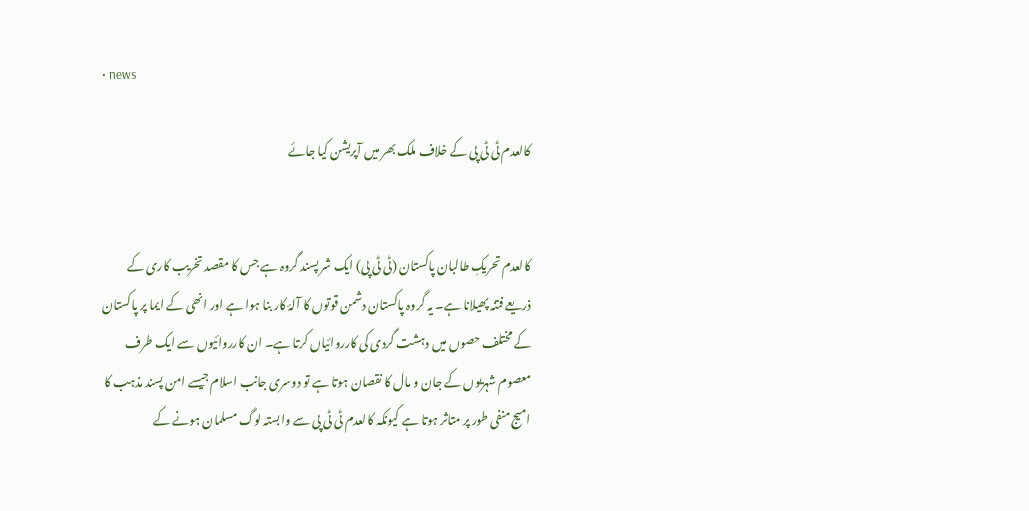• news

کالعدم ٹی ٹی پی کے خلاف ملک بھر میں آپریشن کیا جائے


کالعدم تحریکِ طالبان پاکستان (ٹی ٹی پی) ایک شر پسند گروہ ہے جس کا مقصد تخریب کاری کے ذریعے فتنہ پھیلانا ہے۔ یہ گروہ پاکستان دشمن قوتوں کا آلۂ کار بنا ہوا ہے اور انھی کے ایما پر پاکستان کے مختلف حصوں میں دہشت گردی کی کارروائیاں کرتا ہے۔ ان کارروائیوں سے ایک طرف معصوم شہریوں کے جان و مال کا نقصان ہوتا ہے تو دوسری جانب اسلام جیسے امن پسند مذہب کا امیج منفی طور پر متاثر ہوتا ہے کیونکہ کالعدم ٹی ٹی پی سے وابستہ لوگ مسلمان ہونے کے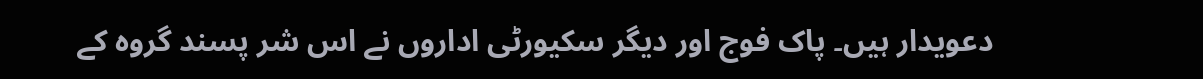دعویدار ہیں۔ پاک فوج اور دیگر سکیورٹی اداروں نے اس شر پسند گروہ کے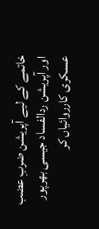خاتمے کے لیے آپریشن ضربِ عضب اور آپریشن ردالفساد جیسی بھرپور عسکری کارروائیاں کر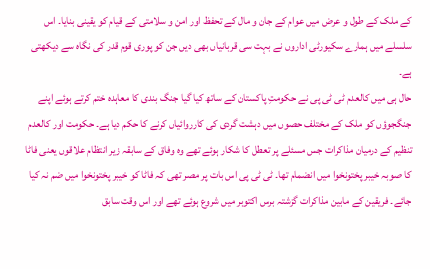کے ملک کے طول و عرض میں عوام کے جان و مال کے تحفظ اور امن و سلامتی کے قیام کو یقینی بنایا۔ اس سلسلے میں ہمارے سکیورٹی اداروں نے بہت سی قربانیاں بھی دیں جن کو پوری قوم قدر کی نگاہ سے دیکھتی ہے۔
حال ہی میں کالعدم ٹی ٹی پی نے حکومتِ پاکستان کے ساتھ کیا گیا جنگ بندی کا معاہدہ ختم کرتے ہوئے اپنے جنگجوؤں کو ملک کے مختلف حصوں میں دہشت گردی کی کارروائیاں کرنے کا حکم دیا ہے۔ حکومت اور کالعدم تنظیم کے درمیان مذاکرات جس مسئلے پر تعطل کا شکار ہوئے تھے وہ وفاق کے سابقہ زیر انتظام علاقوں یعنی فاٹا کا صوبہ خیبر پختونخوا میں انضمام تھا۔ ٹی ٹی پی اس بات پر مصر تھی کہ فاٹا کو خیبر پختونخوا میں ضم نہ کیا جائے۔ فریقین کے مابین مذاکرات گزشتہ برس اکتوبر میں شروع ہوئے تھے اور اس وقت سابق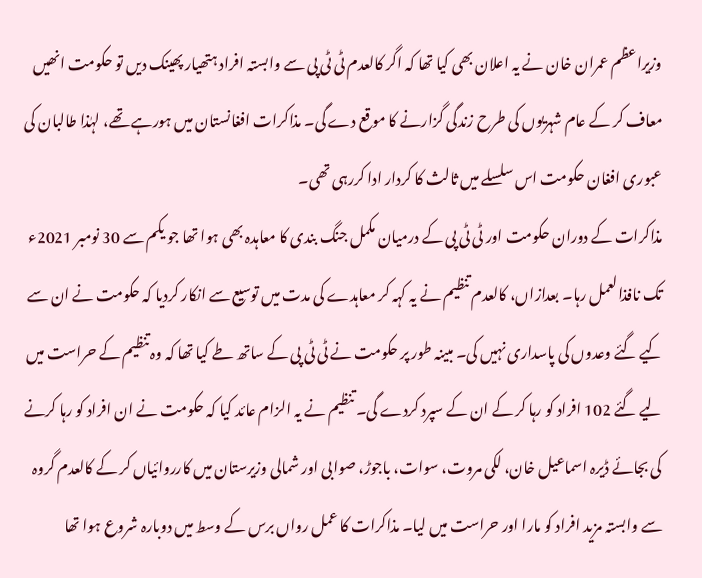وزیراعظم عمران خان نے یہ اعلان بھی کیا تھا کہ اگر کالعدم ٹی ٹی پی سے وابستہ افراد ہتھیار پھینک دیں تو حکومت انھیں معاف کر کے عام شہریوں کی طرح زندگی گزارنے کا موقع دے گی۔ مذاکرات افغانستان میں ہورہے تھے، لہٰذا طالبان کی عبوری افغان حکومت اس سلسلے میں ثالث کا کردار ادا کررہی تھی۔
مذاکرات کے دوران حکومت اور ٹی ٹی پی کے درمیان مکمل جنگ بندی کا معاہدہ بھی ہوا تھا جو یکم سے 30 نومبر 2021ء تک نافذالعمل رہا۔ بعدازاں، کالعدم تنظیم نے یہ کہہ کر معاہدے کی مدت میں توسیع سے انکار کردیا کہ حکومت نے ان سے کیے گئے وعدوں کی پاسداری نہیں کی۔ مبینہ طور پر حکومت نے ٹی ٹی پی کے ساتھ طے کیا تھا کہ وہ تنظیم کے حراست میں لیے گئے 102 افراد کو رہا کر کے ان کے سپرد کردے گی۔ تنظیم نے یہ الزام عائد کیا کہ حکومت نے ان افراد کو رہا کرنے کی بجائے ڈیرہ اسماعیل خان، لکی مروت، سوات، باجوڑ، صوابی اور شمالی وزیرستان میں کارروائیاں کر کے کالعدم گروہ سے وابستہ مزید افراد کو مارا اور حراست میں لیا۔ مذاکرات کا عمل رواں برس کے وسط میں دوبارہ شروع ہوا تھا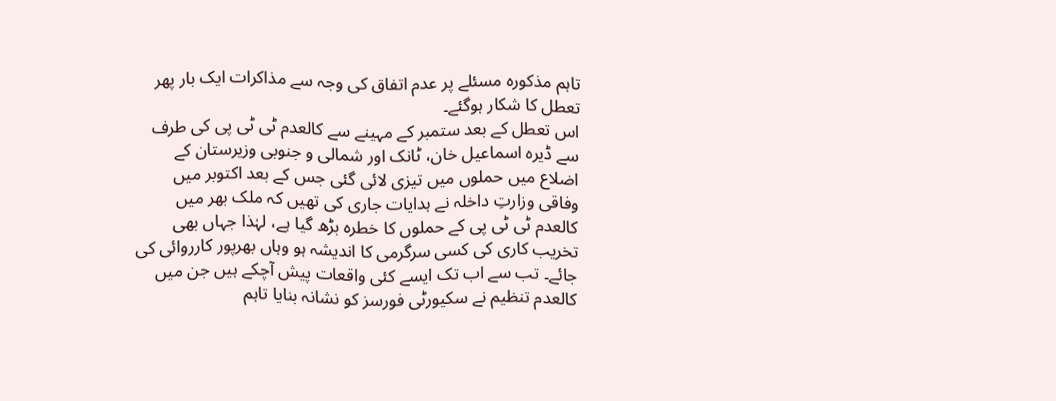تاہم مذکورہ مسئلے پر عدم اتفاق کی وجہ سے مذاکرات ایک بار پھر تعطل کا شکار ہوگئے۔
اس تعطل کے بعد ستمبر کے مہینے سے کالعدم ٹی ٹی پی کی طرف سے ڈیرہ اسماعیل خان، ٹانک اور شمالی و جنوبی وزیرستان کے اضلاع میں حملوں میں تیزی لائی گئی جس کے بعد اکتوبر میں وفاقی وزارتِ داخلہ نے ہدایات جاری کی تھیں کہ ملک بھر میں کالعدم ٹی ٹی پی کے حملوں کا خطرہ بڑھ گیا ہے، لہٰذا جہاں بھی تخریب کاری کی کسی سرگرمی کا اندیشہ ہو وہاں بھرپور کارروائی کی جائے۔ تب سے اب تک ایسے کئی واقعات پیش آچکے ہیں جن میں کالعدم تنظیم نے سکیورٹی فورسز کو نشانہ بنایا تاہم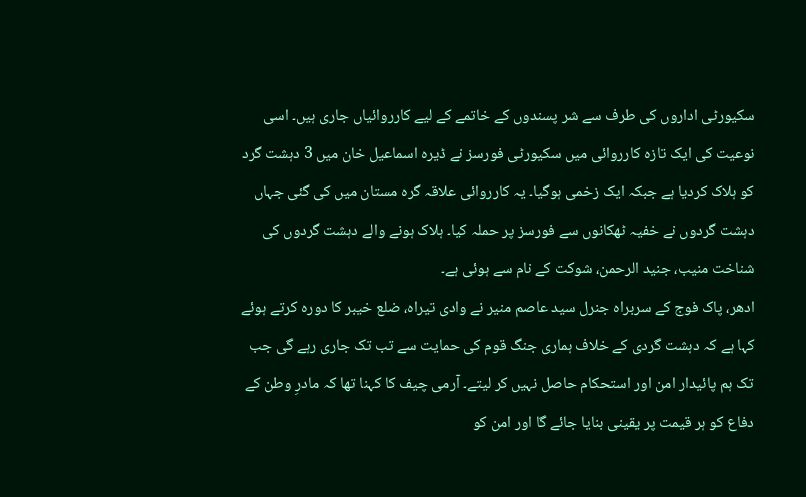سکیورٹی اداروں کی طرف سے شر پسندوں کے خاتمے کے لیے کارروائیاں جاری ہیں۔ اسی نوعیت کی ایک تازہ کارروائی میں سکیورٹی فورسز نے ڈیرہ اسماعیل خان میں 3 دہشت گرد کو ہلاک کردیا ہے جبکہ ایک زخمی ہوگیا۔ یہ کارروائی علاقہ گرہ مستان میں کی گئی جہاں دہشت گردوں نے خفیہ ٹھکانوں سے فورسز پر حملہ کیا۔ ہلاک ہونے والے دہشت گردوں کی شناخت منیب، جنید الرحمن، شوکت کے نام سے ہوئی ہے۔
ادھر، پاک فوج کے سربراہ جنرل سید عاصم منیر نے وادی تیراہ، ضلع خیبر کا دورہ کرتے ہوئے کہا ہے کہ دہشت گردی کے خلاف ہماری جنگ قوم کی حمایت سے تب تک جاری رہے گی جب تک ہم پائیدار امن اور استحکام حاصل نہیں کر لیتے۔ آرمی چیف کا کہنا تھا کہ مادرِ وطن کے دفاع کو ہر قیمت پر یقینی بنایا جائے گا اور امن کو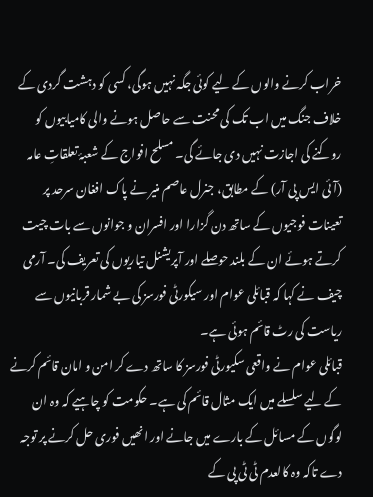خراب کرنے والوں کے لیے کوئی جگہ نہیں ہوگی، کسی کو دہشت گردی کے خلاف جنگ میں اب تک کی محنت سے حاصل ہونے والی کامیابیوں کو روکنے کی اجازت نہیں دی جائے گی۔ مسلح افواج کے شعبۂ تعلقاتِ عامہ (آئی ایس پی آر) کے مطابق، جنرل عاصم منیر نے پاک افغان سرحد پر تعینات فوجیوں کے ساتھ دن گزارا اور افسران و جوانوں سے بات چیت کرتے ہوئے ان کے بلند حوصلے اور آپریشنل تیاریوں کی تعریف کی۔ آرمی چیف نے کہا کہ قبائلی عوام اور سیکورٹی فورسز کی بے شمار قربانیوں سے ریاست کی رٹ قائم ہوئی ہے۔
قبائلی عوام نے واقعی سکیورٹی فورسز کا ساتھ دے کر امن و امان قائم کرنے کے لیے سلسلے میں ایک مثال قائم کی ہے۔ حکومت کو چاہیے کہ وہ ان لوگوں کے مسائل کے بارے میں جانے اور انھیں فوری حل کرنے پر توجہ دے تاکہ وہ کالعدم ٹی ٹی پی کے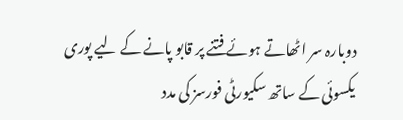دوبارہ سر اٹھاتے ہوئے فتنے پر قابو پانے کے لیے پوری یکسوئی کے ساتھ سکیورٹی فورسز کی مدد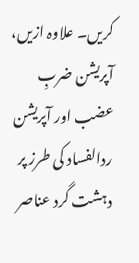کریں۔ علاوہ ازیں، آپریشن ضربِ عضب اور آپریشن ردالفساد کی طرز پر دہشت گرد عناصر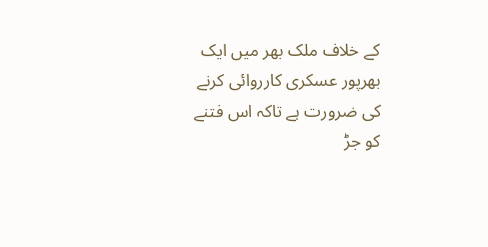کے خلاف ملک بھر میں ایک بھرپور عسکری کارروائی کرنے کی ضرورت ہے تاکہ اس فتنے کو جڑ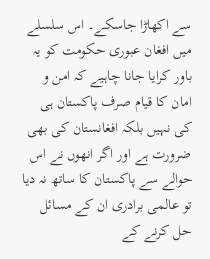سے اکھاڑا جاسکے۔ اس سلسلے میں افغان عبوری حکومت کو یہ باور کرایا جانا چاہیے کہ امن و امان کا قیام صرف پاکستان ہی کی نہیں بلکہ افغانستان کی بھی ضرورت ہے اور اگر انھوں نے اس حوالے سے پاکستان کا ساتھ نہ دیا تو عالمی برادری ان کے مسائل حل کرنے کے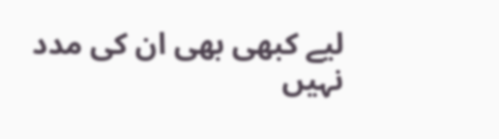لیے کبھی بھی ان کی مدد نہیں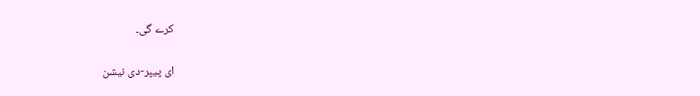کرے گی۔

ای پیپر-دی نیشن